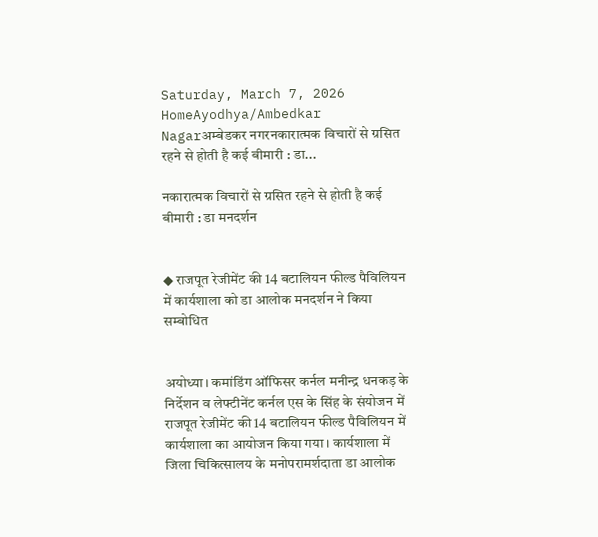Saturday, March 7, 2026
HomeAyodhya/Ambedkar Nagarअम्बेडकर नगरनकारात्मक विचारों से ग्रसित रहने से होती है कई बीमारी : डा...

नकारात्मक विचारों से ग्रसित रहने से होती है कई बीमारी : डा मनदर्शन


◆ राजपूत रेजीमेंट की 14 बटालियन फील्ड पैविलियन में कार्यशाला को डा आलोक मनदर्शन ने किया सम्बोधित


अयोध्या। कमांडिंग ऑफिसर कर्नल मनीन्द्र धनकड़ के निर्देशन व लेफ्टीनेंट कर्नल एस के सिंह के संयोजन में राजपूत रेजीमेंट की 14 बटालियन फील्ड पैविलियन में कार्यशाला का आयोजन किया गया। कार्यशाला में जिला चिकित्सालय के मनोपरामर्शदाता डा आलोक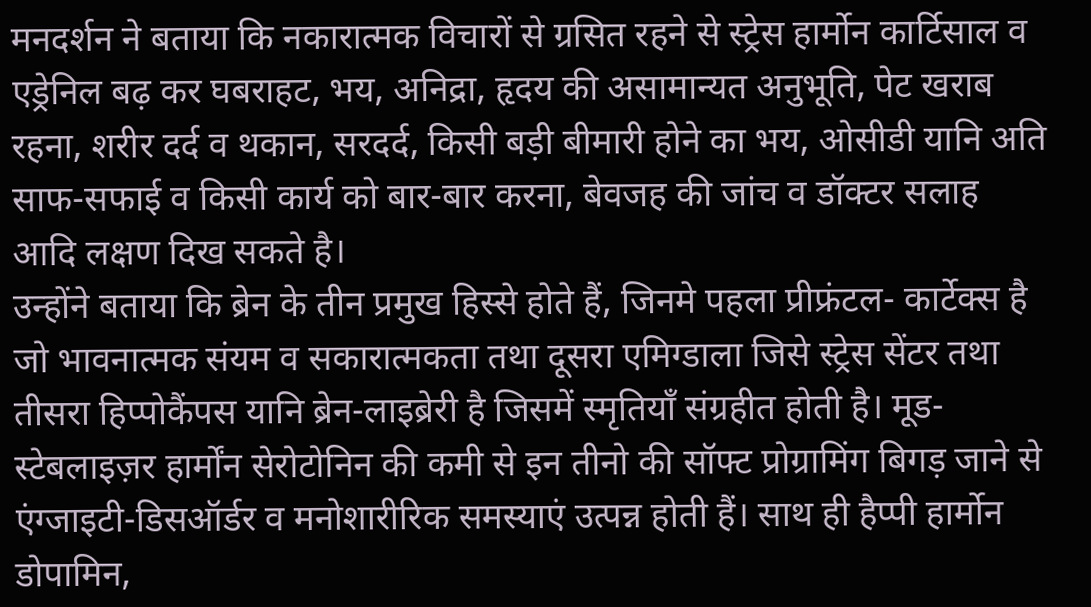मनदर्शन ने बताया कि नकारात्मक विचारों से ग्रसित रहने से स्ट्रेस हार्मोन कार्टिसाल व एड्रेनिल बढ़ कर घबराहट, भय, अनिद्रा, हृदय की असामान्यत अनुभूति, पेट खराब रहना, शरीर दर्द व थकान, सरदर्द, किसी बड़ी बीमारी होने का भय, ओसीडी यानि अति साफ-सफाई व किसी कार्य को बार-बार करना, बेवजह की जांच व डॉक्टर सलाह आदि लक्षण दिख सकते है।
उन्होंने बताया कि ब्रेन के तीन प्रमुख हिस्से होते हैं, जिनमे पहला प्रीफ्रंटल- कार्टेक्स है जो भावनात्मक संयम व सकारात्मकता तथा दूसरा एमिग्डाला जिसे स्ट्रेस सेंटर तथा तीसरा हिप्पोकैंपस यानि ब्रेन-लाइब्रेरी है जिसमें स्मृतियाँ संग्रहीत होती है। मूड-स्टेबलाइज़र हार्मोंन सेरोटोनिन की कमी से इन तीनो की सॉफ्ट प्रोग्रामिंग बिगड़ जाने से एंग्जाइटी-डिसऑर्डर व मनोशारीरिक समस्याएं उत्पन्न होती हैं। साथ ही हैप्पी हार्मोन डोपामिन,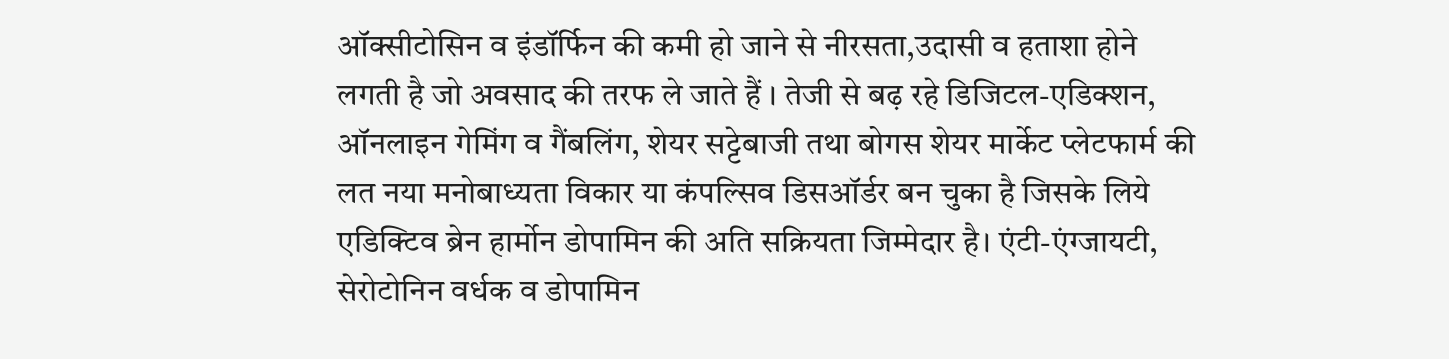ऑक्सीटोसिन व इंडॉर्फिन की कमी हो जाने से नीरसता,उदासी व हताशा होने लगती है जो अवसाद की तरफ ले जाते हैं । तेजी से बढ़ रहे डिजिटल-एडिक्शन, ऑनलाइन गेमिंग व गैंबलिंग, शेयर सट्टेबाजी तथा बोगस शेयर मार्केट प्लेटफार्म की लत नया मनोबाध्यता विकार या कंपल्सिव डिसऑर्डर बन चुका है जिसके लिये एडिक्टिव ब्रेन हार्मोन डोपामिन की अति सक्रियता जिम्मेदार है। एंटी-एंग्जायटी, सेरोटोनिन वर्धक व डोपामिन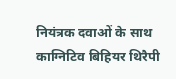नियंत्रक दवाओं के साथ काग्निटिव बिहियर थिरैपी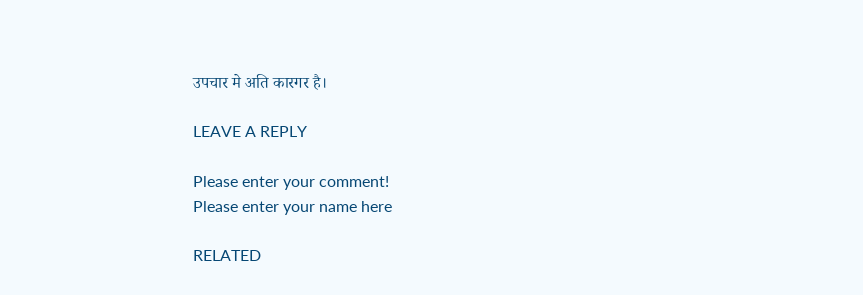उपचार मे अति कारगर है।

LEAVE A REPLY

Please enter your comment!
Please enter your name here

RELATED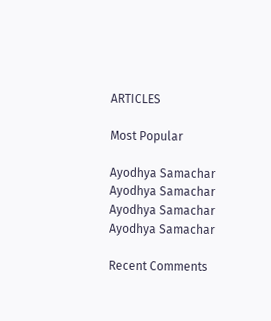ARTICLES

Most Popular

Ayodhya Samachar
Ayodhya Samachar
Ayodhya Samachar
Ayodhya Samachar

Recent Comments